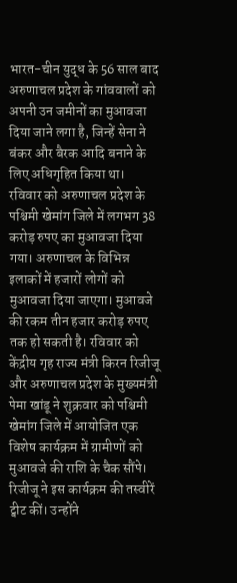भारत-चीन युद्ध के 56 साल बाद अरुणाचल प्रदेश के गांववालों को अपनी उन जमीनों का मुआवजा दिया जाने लगा है, जिन्हें सेना ने बंकर और बैरक आदि बनाने के लिए अधिगृहित किया था। रविवार को अरुणाचल प्रदेश के पश्चिमी खेमांग जिले में लगभग 38 करोड़ रुपए का मुआवजा दिया गया। अरुणाचल के विभिन्न इलाकों में हजारों लोगों को मुआवजा दिया जाएगा। मुआवजे की रकम तीन हजार करोड़ रुपए तक हो सकती है। रविवार को केंद्रीय गृह राज्य मंत्री किरन रिजीजू और अरुणाचल प्रदेश के मुख्यमंत्री पेमा खांडू ने शुक्रवार को पश्चिमी खेमांग जिले में आयोजित एक विशेष कार्यक्रम में ग्रामीणों को मुआवजे की राशि के चैक सौंपे। रिजीजू ने इस कार्यक्रम की तस्वीरें ट्वीट कीं। उन्होंने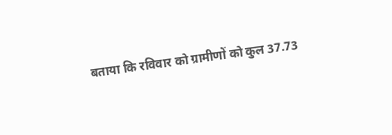बताया कि रविवार को ग्रामीणों को कुल 37.73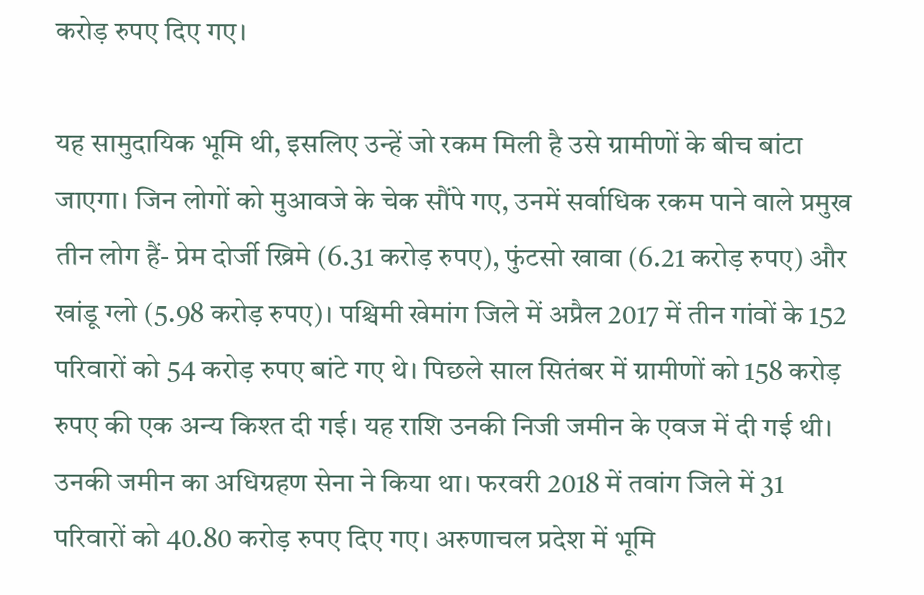करोड़ रुपए दिए गए।

यह सामुदायिक भूमि थी, इसलिए उन्हें जो रकम मिली है उसे ग्रामीणों के बीच बांटा जाएगा। जिन लोगों को मुआवजे के चेक सौंपे गए, उनमें सर्वाधिक रकम पाने वाले प्रमुख तीन लोग हैं- प्रेम दोर्जी ख्रिमे (6.31 करोड़ रुपए), फुंटसो खावा (6.21 करोड़ रुपए) और खांडू ग्लो (5.98 करोड़ रुपए)। पश्चिमी खेमांग जिले में अप्रैल 2017 में तीन गांवों के 152 परिवारों को 54 करोड़ रुपए बांटे गए थे। पिछले साल सितंबर में ग्रामीणों को 158 करोड़ रुपए की एक अन्य किश्त दी गई। यह राशि उनकी निजी जमीन के एवज में दी गई थी। उनकी जमीन का अधिग्रहण सेना ने किया था। फरवरी 2018 में तवांग जिले में 31 परिवारों को 40.80 करोड़ रुपए दिए गए। अरुणाचल प्रदेश में भूमि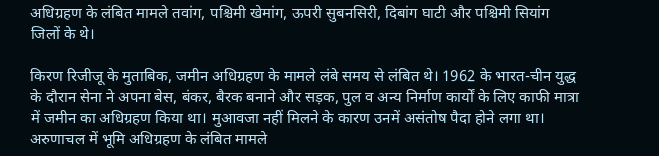अधिग्रहण के लंबित मामले तवांग, पश्चिमी खेमांग, ऊपरी सुबनसिरी, दिबांग घाटी और पश्चिमी सियांग जिलों के थे।

किरण रिजीजू के मुताबिक, जमीन अधिग्रहण के मामले लंबे समय से लंबित थे। 1962 के भारत-चीन युद्ध के दौरान सेना ने अपना बेस, बंकर, बैरक बनाने और सड़क, पुल व अन्य निर्माण कार्यों के लिए काफी मात्रा में जमीन का अधिग्रहण किया था। मुआवजा नहीं मिलने के कारण उनमें असंतोष पैदा होने लगा था। अरुणाचल में भूमि अधिग्रहण के लंबित मामले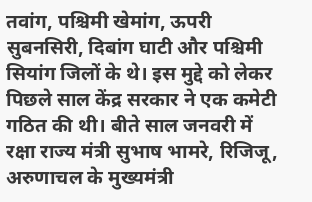तवांग, पश्चिमी खेमांग, ऊपरी सुबनसिरी, दिबांग घाटी और पश्चिमी सियांग जिलों के थे। इस मुद्दे को लेकर पिछले साल केंद्र सरकार ने एक कमेटी गठित की थी। बीते साल जनवरी में रक्षा राज्य मंत्री सुभाष भामरे, रिजिजू, अरुणाचल के मुख्यमंत्री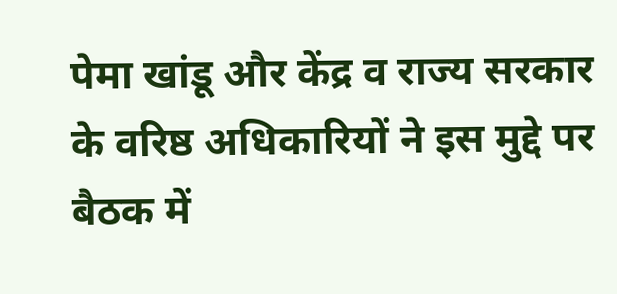पेमा खांडू और केंद्र व राज्य सरकार के वरिष्ठ अधिकारियों ने इस मुद्दे पर बैठक में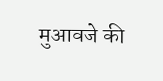मुआवजे की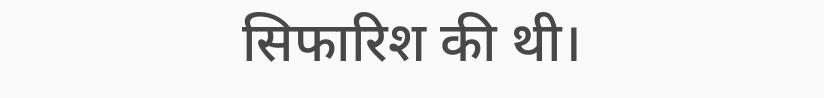सिफारिश की थी।